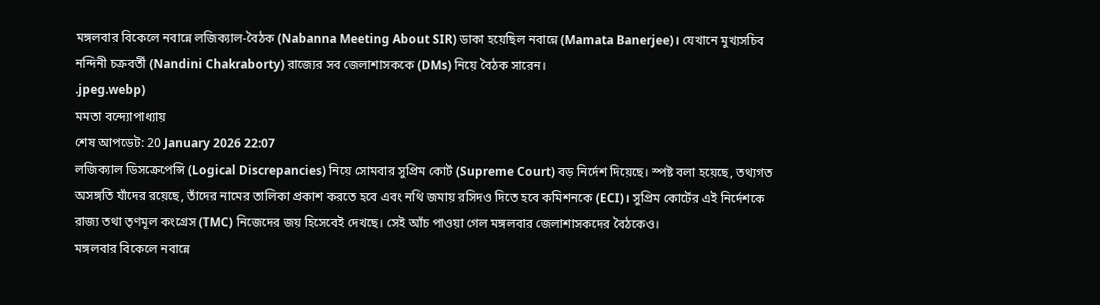মঙ্গলবার বিকেলে নবান্নে লজিক্যাল-বৈঠক (Nabanna Meeting About SIR) ডাকা হয়েছিল নবান্নে (Mamata Banerjee)। যেখানে মুখ্যসচিব নন্দিনী চক্রবর্তী (Nandini Chakraborty) রাজ্যের সব জেলাশাসককে (DMs) নিয়ে বৈঠক সারেন।
.jpeg.webp)
মমতা বন্দ্যোপাধ্যায়
শেষ আপডেট: 20 January 2026 22:07
লজিক্যাল ডিসক্রেপেন্সি (Logical Discrepancies) নিয়ে সোমবার সুপ্রিম কোর্ট (Supreme Court) বড় নির্দেশ দিয়েছে। স্পষ্ট বলা হয়েছে, তথ্যগত অসঙ্গতি যাঁদের রয়েছে, তাঁদের নামের তালিকা প্রকাশ করতে হবে এবং নথি জমায় রসিদও দিতে হবে কমিশনকে (ECI)। সুপ্রিম কোর্টের এই নির্দেশকে রাজ্য তথা তৃণমূল কংগ্রেস (TMC) নিজেদের জয় হিসেবেই দেখছে। সেই আঁচ পাওয়া গেল মঙ্গলবার জেলাশাসকদের বৈঠকেও।
মঙ্গলবার বিকেলে নবান্নে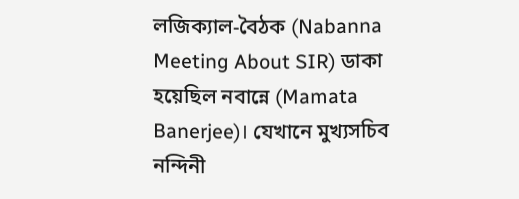লজিক্যাল-বৈঠক (Nabanna Meeting About SIR) ডাকা হয়েছিল নবান্নে (Mamata Banerjee)। যেখানে মুখ্যসচিব নন্দিনী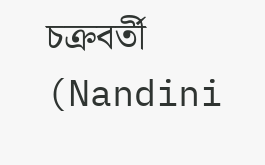চক্রবর্তী (Nandini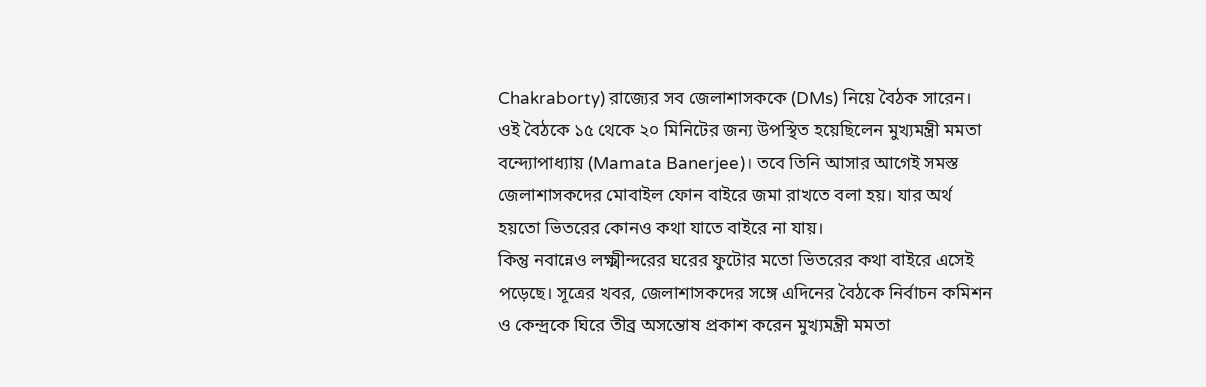Chakraborty) রাজ্যের সব জেলাশাসককে (DMs) নিয়ে বৈঠক সারেন। ওই বৈঠকে ১৫ থেকে ২০ মিনিটের জন্য উপস্থিত হয়েছিলেন মুখ্যমন্ত্রী মমতা বন্দ্যোপাধ্যায় (Mamata Banerjee)। তবে তিনি আসার আগেই সমস্ত জেলাশাসকদের মোবাইল ফোন বাইরে জমা রাখতে বলা হয়। যার অর্থ হয়তো ভিতরের কোনও কথা যাতে বাইরে না যায়।
কিন্তু নবান্নেও লক্ষ্মীন্দরের ঘরের ফুটোর মতো ভিতরের কথা বাইরে এসেই পড়েছে। সূত্রের খবর, জেলাশাসকদের সঙ্গে এদিনের বৈঠকে নির্বাচন কমিশন ও কেন্দ্রকে ঘিরে তীব্র অসন্তোষ প্রকাশ করেন মুখ্যমন্ত্রী মমতা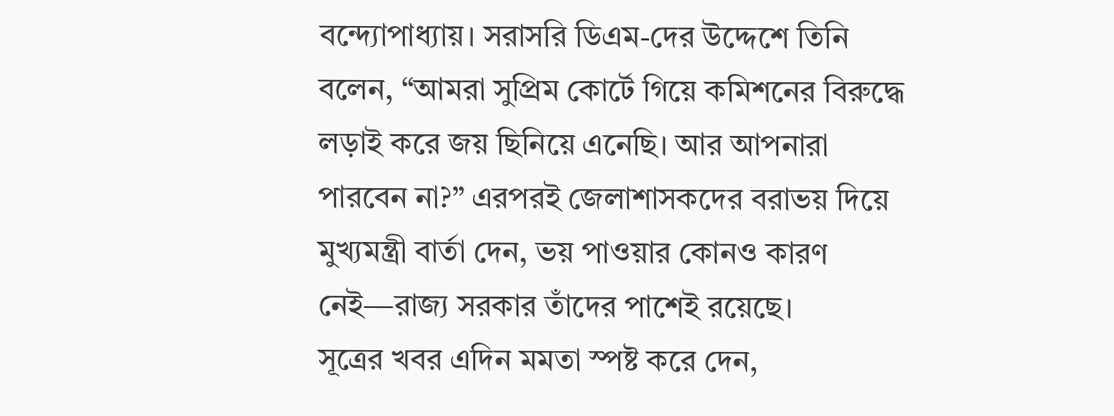বন্দ্যোপাধ্যায়। সরাসরি ডিএম-দের উদ্দেশে তিনি বলেন, “আমরা সুপ্রিম কোর্টে গিয়ে কমিশনের বিরুদ্ধে লড়াই করে জয় ছিনিয়ে এনেছি। আর আপনারা পারবেন না?” এরপরই জেলাশাসকদের বরাভয় দিয়ে মুখ্যমন্ত্রী বার্তা দেন, ভয় পাওয়ার কোনও কারণ নেই—রাজ্য সরকার তাঁদের পাশেই রয়েছে।
সূত্রের খবর এদিন মমতা স্পষ্ট করে দেন,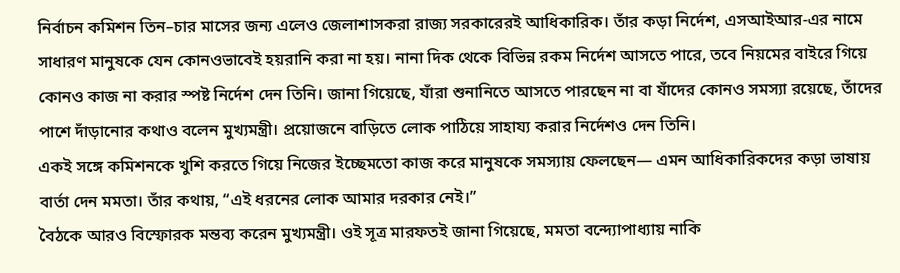নির্বাচন কমিশন তিন–চার মাসের জন্য এলেও জেলাশাসকরা রাজ্য সরকারেরই আধিকারিক। তাঁর কড়া নির্দেশ, এসআইআর-এর নামে সাধারণ মানুষকে যেন কোনওভাবেই হয়রানি করা না হয়। নানা দিক থেকে বিভিন্ন রকম নির্দেশ আসতে পারে, তবে নিয়মের বাইরে গিয়ে কোনও কাজ না করার স্পষ্ট নির্দেশ দেন তিনি। জানা গিয়েছে, যাঁরা শুনানিতে আসতে পারছেন না বা যাঁদের কোনও সমস্যা রয়েছে, তাঁদের পাশে দাঁড়ানোর কথাও বলেন মুখ্যমন্ত্রী। প্রয়োজনে বাড়িতে লোক পাঠিয়ে সাহায্য করার নির্দেশও দেন তিনি।
একই সঙ্গে কমিশনকে খুশি করতে গিয়ে নিজের ইচ্ছেমতো কাজ করে মানুষকে সমস্যায় ফেলছেন— এমন আধিকারিকদের কড়া ভাষায় বার্তা দেন মমতা। তাঁর কথায়, “এই ধরনের লোক আমার দরকার নেই।”
বৈঠকে আরও বিস্ফোরক মন্তব্য করেন মুখ্যমন্ত্রী। ওই সূত্র মারফতই জানা গিয়েছে, মমতা বন্দ্যোপাধ্যায় নাকি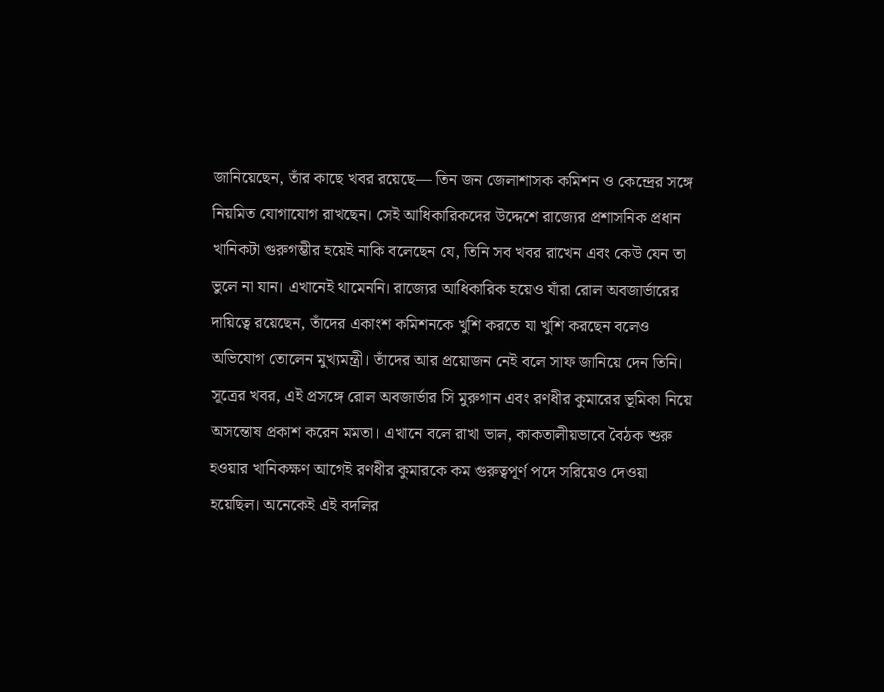জানিয়েছেন, তাঁর কাছে খবর রয়েছে— তিন জন জেলাশাসক কমিশন ও কেন্দ্রের সঙ্গে নিয়মিত যোগাযোগ রাখছেন। সেই আধিকারিকদের উদ্দেশে রাজ্যের প্রশাসনিক প্রধান খানিকটা গুরুগম্ভীর হয়েই নাকি বলেছেন যে, তিনি সব খবর রাখেন এবং কেউ যেন তা ভুলে না যান। এখানেই থামেননি। রাজ্যের আধিকারিক হয়েও যাঁরা রোল অবজার্ভারের দায়িত্বে রয়েছেন, তাঁদের একাংশ কমিশনকে খুশি করতে যা খুশি করছেন বলেও অভিযোগ তোলেন মুখ্যমন্ত্রী। তাঁদের আর প্রয়োজন নেই বলে সাফ জানিয়ে দেন তিনি। সূত্রের খবর, এই প্রসঙ্গে রোল অবজার্ভার সি মুরুগান এবং রণধীর কুমারের ভূমিকা নিয়ে অসন্তোষ প্রকাশ করেন মমতা। এখানে বলে রাখা ভাল, কাকতালীয়ভাবে বৈঠক শুরু হওয়ার খানিকক্ষণ আগেই রণধীর কুমারকে কম গুরুত্বপূর্ণ পদে সরিয়েও দেওয়া হয়েছিল। অনেকেই এই বদলির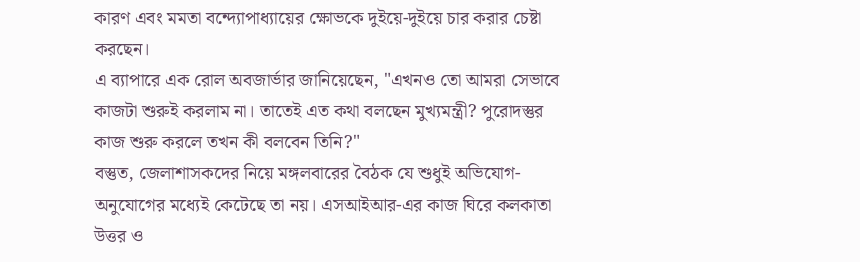কারণ এবং মমতা বন্দ্যোপাধ্যায়ের ক্ষোভকে দুইয়ে-দুইয়ে চার করার চেষ্টা করছেন।
এ ব্যাপারে এক রোল অবজার্ভার জানিয়েছেন, "এখনও তো আমরা সেভাবে কাজটা শুরুই করলাম না। তাতেই এত কথা বলছেন মুখ্যমন্ত্রী? পুরোদস্তুর কাজ শুরু করলে তখন কী বলবেন তিনি?"
বস্তুত, জেলাশাসকদের নিয়ে মঙ্গলবারের বৈঠক যে শুধুই অভিযোগ-অনুযোগের মধ্যেই কেটেছে তা নয়। এসআইআর-এর কাজ ঘিরে কলকাতা উত্তর ও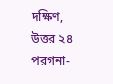দক্ষিণ, উত্তর ২৪ পরগনা-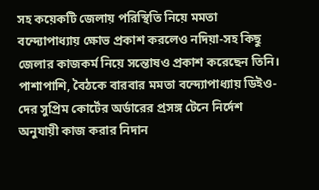সহ কয়েকটি জেলায় পরিস্থিতি নিয়ে মমতা বন্দ্যোপাধ্যায় ক্ষোভ প্রকাশ করলেও নদিয়া-সহ কিছু জেলার কাজকর্ম নিয়ে সন্তোষও প্রকাশ করেছেন তিনি। পাশাপাশি, বৈঠকে বারবার মমতা বন্দ্যোপাধ্যায় ডিইও-দের সুপ্রিম কোর্টের অর্ডারের প্রসঙ্গ টেনে নির্দেশ অনুযায়ী কাজ করার নিদান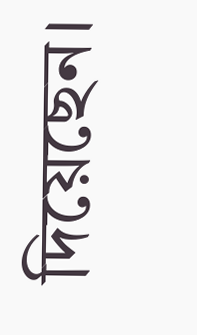দিয়েছেন।